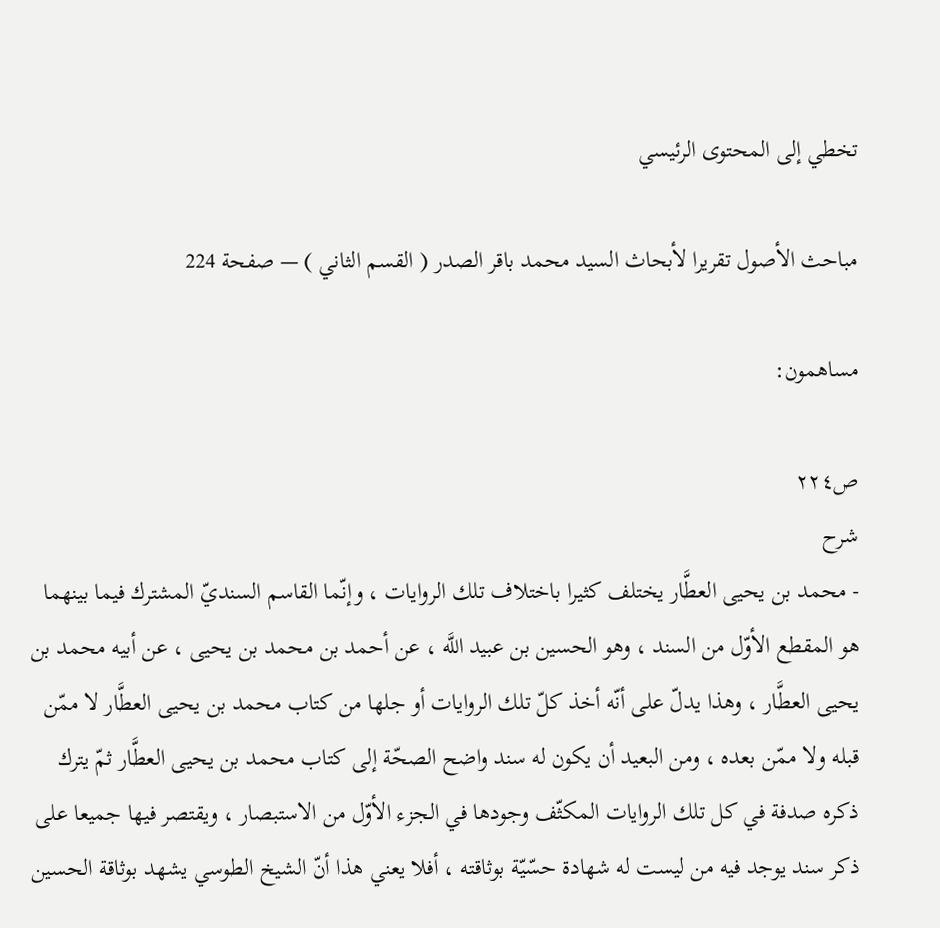تخطي إلى المحتوى الرئيسي

مباحث الأصول تقريرا لأبحاث السيد محمد باقر الصدر ( القسم الثاني ) — صفحة 224

مساهمون:

ص٢٢٤
شرح
- محمد بن يحيى العطَّار يختلف كثيرا باختلاف تلك الروايات ، وإنّما القاسم السنديّ المشترك فيما بينهما هو المقطع الأوّل من السند ، وهو الحسين بن عبيد اللَّه ، عن أحمد بن محمد بن يحيى ، عن أبيه محمد بن يحيى العطَّار ، وهذا يدلّ على أنّه أخذ كلّ تلك الروايات أو جلها من كتاب محمد بن يحيى العطَّار لا ممّن قبله ولا ممّن بعده ، ومن البعيد أن يكون له سند واضح الصحّة إلى كتاب محمد بن يحيى العطَّار ثمّ يترك ذكره صدفة في كل تلك الروايات المكثّف وجودها في الجزء الأوّل من الاستبصار ، ويقتصر فيها جميعا على ذكر سند يوجد فيه من ليست له شهادة حسّيّة بوثاقته ، أفلا يعني هذا أنّ الشيخ الطوسي يشهد بوثاقة الحسين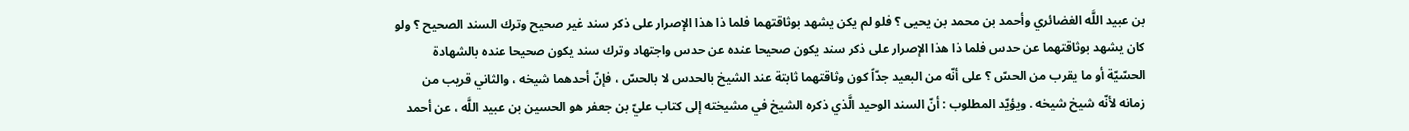بن عبيد اللَّه الغضائري وأحمد بن محمد بن يحيى ؟ فلو لم يكن يشهد بوثاقتهما فلما ذا هذا الإصرار على ذكر سند غير صحيح وترك السند الصحيح ؟ ولو كان يشهد بوثاقتهما عن حدس فلما ذا هذا الإصرار على ذكر سند يكون صحيحا عنده عن حدس واجتهاد وترك سند يكون صحيحا عنده بالشهادة الحسّيّة أو ما يقرب من الحسّ ؟ على أنّه من البعيد جدّاً كون وثاقتهما ثابتة عند الشيخ بالحدس لا بالحسّ ، فإنّ أحدهما شيخه ، والثاني قريب من زمانه لأنّه شيخ شيخه . ويؤيّد المطلوب : أنّ السند الوحيد الَّذي ذكره الشيخ في مشيخته إلى كتاب عليّ بن جعفر هو الحسين بن عبيد اللَّه ، عن أحمد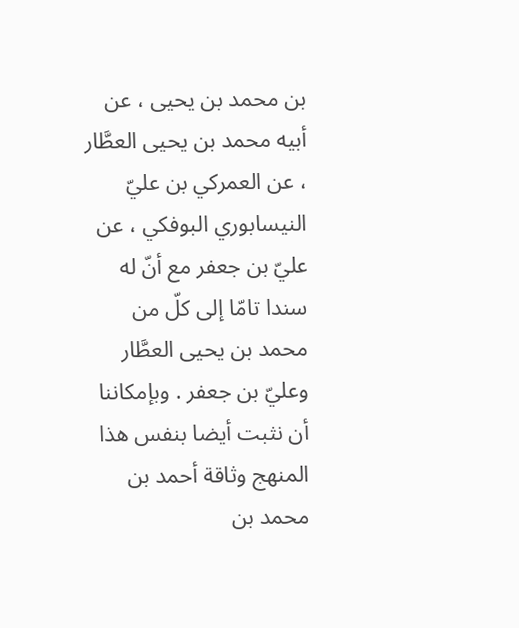بن محمد بن يحيى ، عن أبيه محمد بن يحيى العطَّار ، عن العمركي بن عليّ النيسابوري البوفكي ، عن عليّ بن جعفر مع أنّ له سندا تامّا إلى كلّ من محمد بن يحيى العطَّار وعليّ بن جعفر . وبإمكاننا أن نثبت أيضا بنفس هذا المنهج وثاقة أحمد بن محمد بن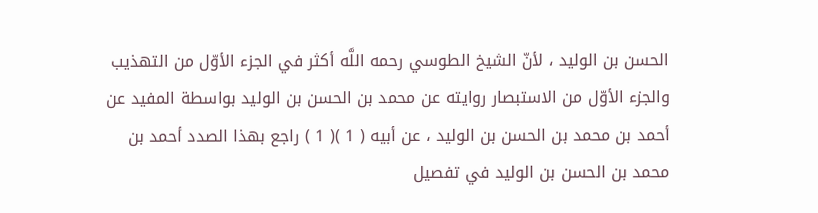الحسن بن الوليد ، لأنّ الشيخ الطوسي رحمه اللَّه أكثر في الجزء الأوّل من التهذيب والجزء الأوّل من الاستبصار روايته عن محمد بن الحسن بن الوليد بواسطة المفيد عن أحمد بن محمد بن الحسن بن الوليد ، عن أبيه ( 1 )( 1 ) راجع بهذا الصدد أحمد بن محمد بن الحسن بن الوليد في تفصيل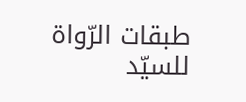طبقات الرّواة للسيّد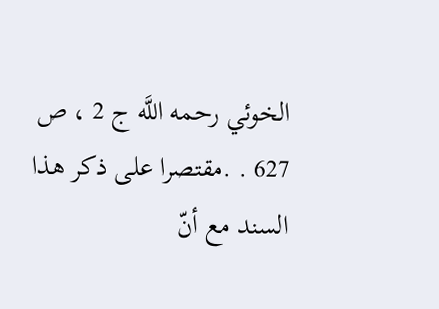الخوئي رحمه اللَّه ج 2 ، ص 627 . .مقتصرا على ذكر هذا السند مع أنّ